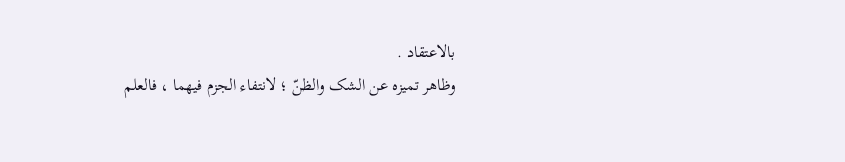بالاعتقاد .
وظاهر تمیزه عن الشک والظنّ ؛ لانتفاء الجزم فيهما ، فالعلم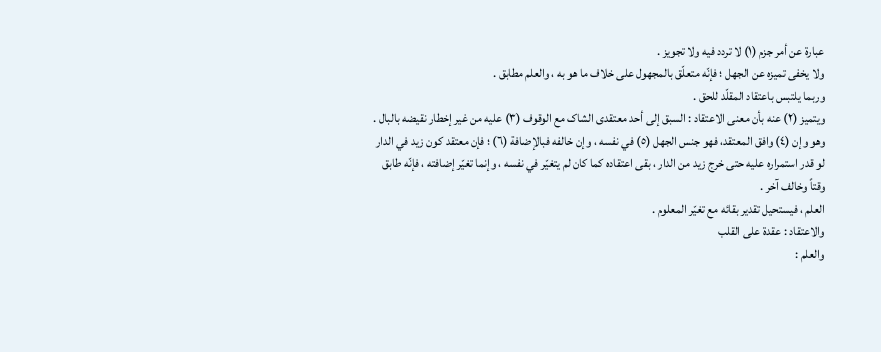عبارة عن أمر جزم (١) لا تردد فيه ولا تجویز .
ولا یخفى تمیزه عن الجهل ؛ فإنّه متعلّق بالمجهول على خلاف ما هو به ، والعلم مطابق .
وربما یلتبس باعتقاد المقلّد للحق .
ویتمیز (٢) عنه بأن معنى الاعتقاد : السبق إلى أحد معتقدی الشاک مع الوقوف (٣) علیه من غیر إخطار نقیضه بالبال .
وهو وإن (٤) وافق المعتقد، فهو جنس الجهل (٥) في نفسه ، وإن خالفه فبالإضافة (٦) ؛ فإن معتقد کون زید في الدار لو قدر استمراره علیه حتى خرج زید من الدار ، بقی اعتقاده کما کان لم یتغیّر في نفسه ، وإنما تغیّر إضافته ، فإنّه طابق وقتاً وخالف آخر .
العلم ، فيستحیل تقدیر بقائه مع تغیّر المعلوم .
والاعتقاد : عقدة على القلب
والعلم :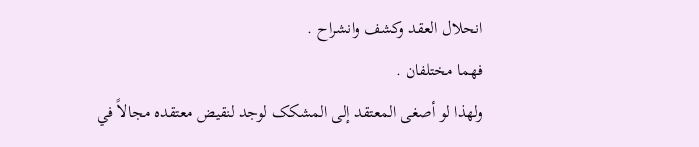انحلال العقد وکشف وانشراح .
فهما مختلفان .
ولهذا لو أصغى المعتقد إلى المشکک لوجد لنقیض معتقده مجالاً في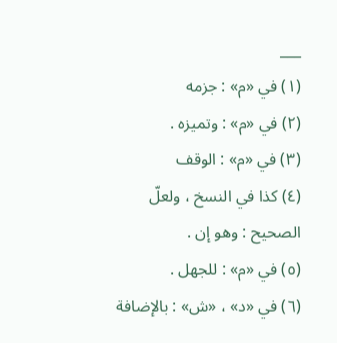___
(١) في «م» : جزمه
(٢) في «م» : وتمیزه .
(٣) في «م» : الوقف
(٤) کذا في النسخ ، ولعلّ الصحیح : وهو إن .
(٥) في «م» : للجهل .
(٦) في «د» ، «ش» : بالإضافة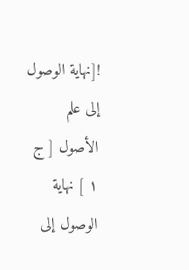![نهاية الوصول إلى علم الأصول [ ج ١ ] نهاية الوصول إلى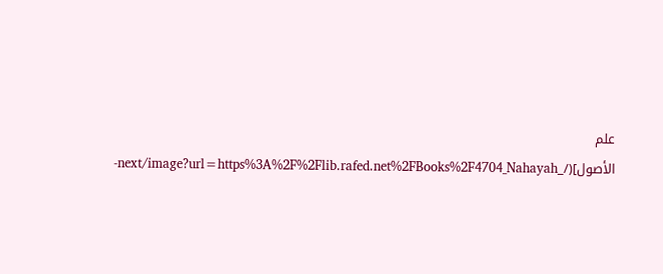علم الأصول](/_next/image?url=https%3A%2F%2Flib.rafed.net%2FBooks%2F4704_Nahayah-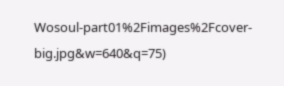Wosoul-part01%2Fimages%2Fcover-big.jpg&w=640&q=75)